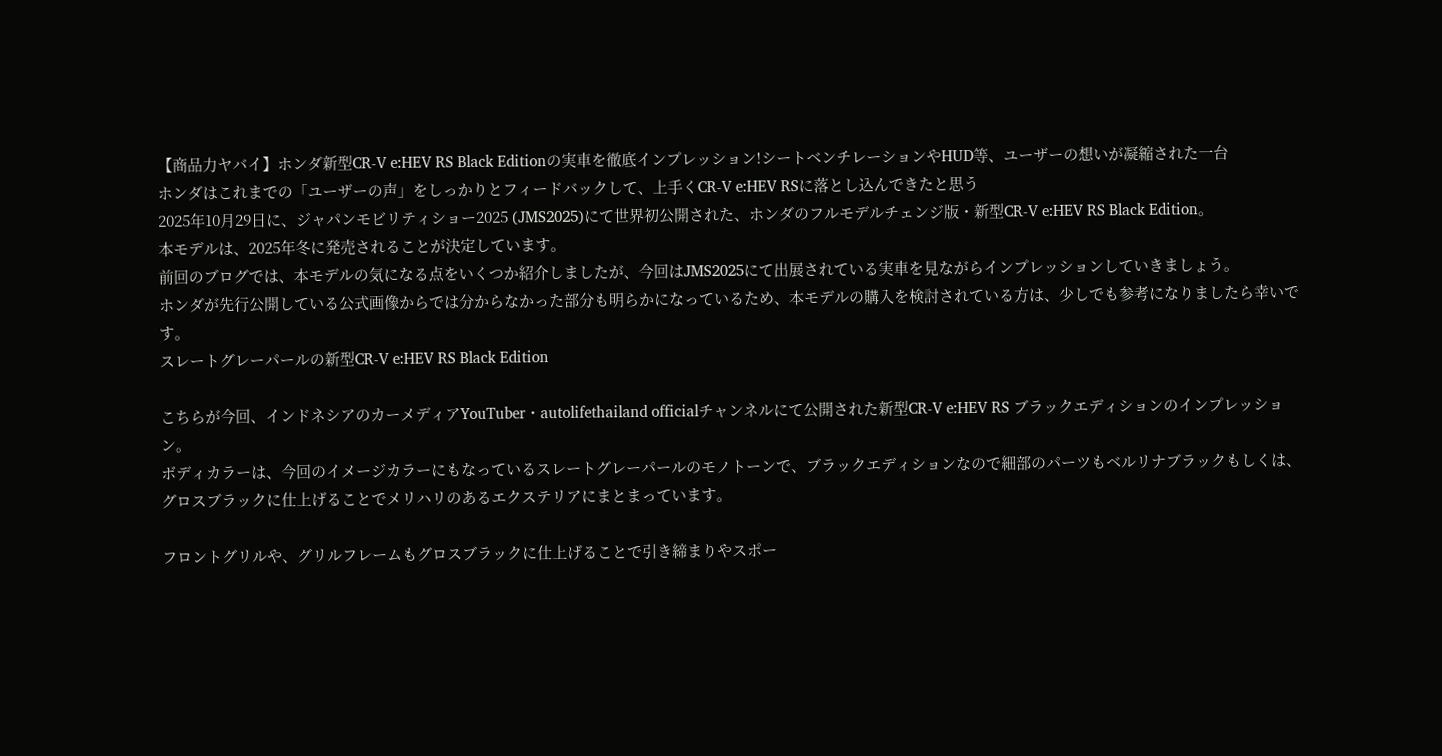【商品力ヤバイ】ホンダ新型CR-V e:HEV RS Black Editionの実車を徹底インプレッション!シートベンチレーションやHUD等、ユーザーの想いが凝縮された一台
ホンダはこれまでの「ユーザーの声」をしっかりとフィードバックして、上手くCR-V e:HEV RSに落とし込んできたと思う
2025年10月29日に、ジャパンモビリティショー2025 (JMS2025)にて世界初公開された、ホンダのフルモデルチェンジ版・新型CR-V e:HEV RS Black Edition。
本モデルは、2025年冬に発売されることが決定しています。
前回のブログでは、本モデルの気になる点をいくつか紹介しましたが、今回はJMS2025にて出展されている実車を見ながらインプレッションしていきましょう。
ホンダが先行公開している公式画像からでは分からなかった部分も明らかになっているため、本モデルの購入を検討されている方は、少しでも参考になりましたら幸いです。
スレートグレーパールの新型CR-V e:HEV RS Black Edition

こちらが今回、インドネシアのカーメディアYouTuber・autolifethailand officialチャンネルにて公開された新型CR-V e:HEV RS ブラックエディションのインプレッション。
ボディカラーは、今回のイメージカラーにもなっているスレートグレーパールのモノトーンで、ブラックエディションなので細部のパーツもベルリナブラックもしくは、グロスブラックに仕上げることでメリハリのあるエクステリアにまとまっています。

フロントグリルや、グリルフレームもグロスブラックに仕上げることで引き締まりやスポー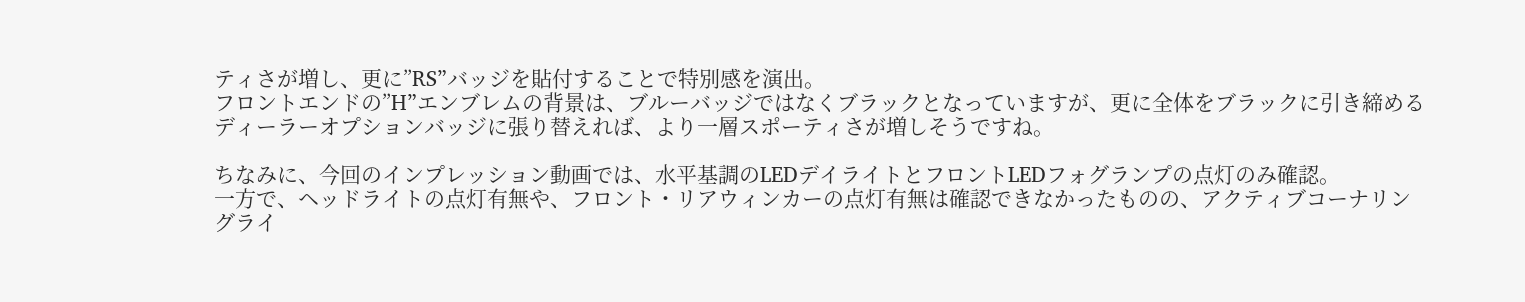ティさが増し、更に”RS”バッジを貼付することで特別感を演出。
フロントエンドの”H”エンブレムの背景は、ブルーバッジではなくブラックとなっていますが、更に全体をブラックに引き締めるディーラーオプションバッジに張り替えれば、より一層スポーティさが増しそうですね。

ちなみに、今回のインプレッション動画では、水平基調のLEDデイライトとフロントLEDフォグランプの点灯のみ確認。
一方で、ヘッドライトの点灯有無や、フロント・リアウィンカーの点灯有無は確認できなかったものの、アクティブコーナリングライ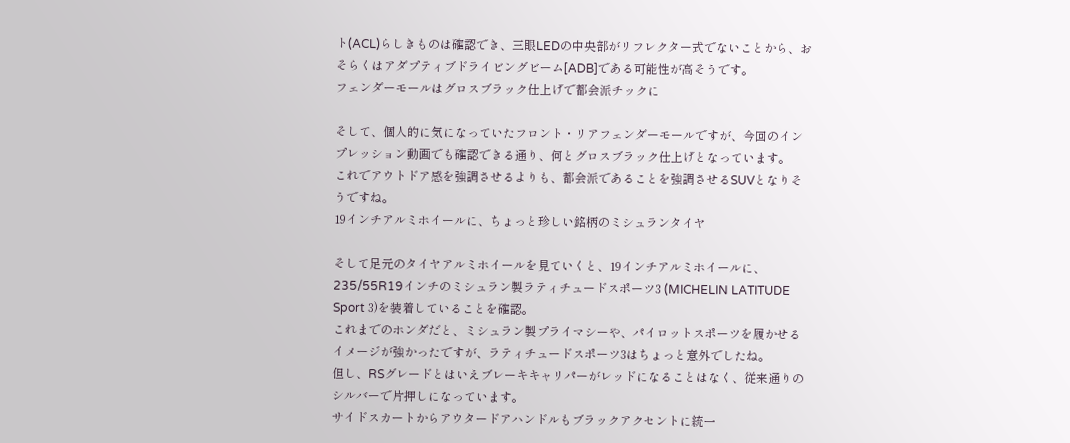ト(ACL)らしきものは確認でき、三眼LEDの中央部がリフレクター式でないことから、おそらくはアダプティブドライビングビーム[ADB]である可能性が高そうです。
フェンダーモールはグロスブラック仕上げで都会派チックに

そして、個人的に気になっていたフロント・リアフェンダーモールですが、今回のインプレッション動画でも確認できる通り、何とグロスブラック仕上げとなっています。
これでアウトドア感を強調させるよりも、都会派であることを強調させるSUVとなりそうですね。
19インチアルミホイールに、ちょっと珍しい銘柄のミシュランタイヤ

そして足元のタイヤアルミホイールを見ていくと、19インチアルミホイールに、235/55R19インチのミシュラン製ラティチュードスポーツ3 (MICHELIN LATITUDE Sport 3)を装着していることを確認。
これまでのホンダだと、ミシュラン製プライマシーや、パイロットスポーツを履かせるイメージが強かったですが、ラティチュードスポーツ3はちょっと意外でしたね。
但し、RSグレードとはいえブレーキキャリパーがレッドになることはなく、従来通りのシルバーで片押しになっています。
サイドスカートからアウタードアハンドルもブラックアクセントに統一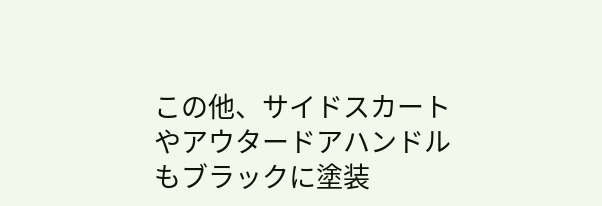この他、サイドスカートやアウタードアハンドルもブラックに塗装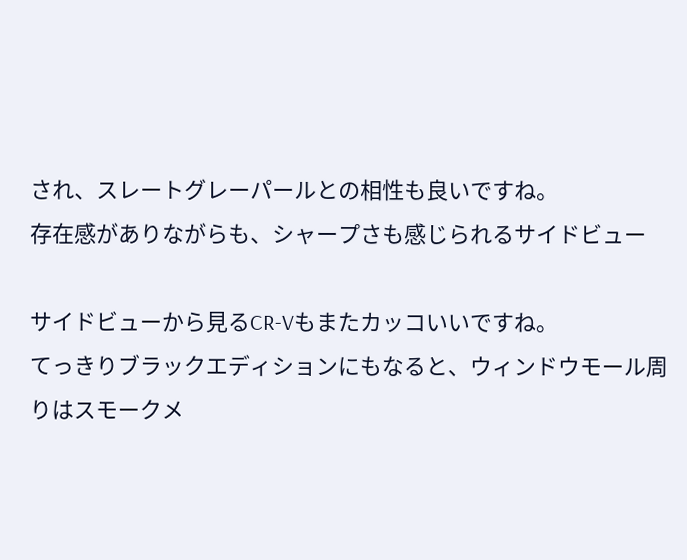され、スレートグレーパールとの相性も良いですね。
存在感がありながらも、シャープさも感じられるサイドビュー

サイドビューから見るCR-Vもまたカッコいいですね。
てっきりブラックエディションにもなると、ウィンドウモール周りはスモークメ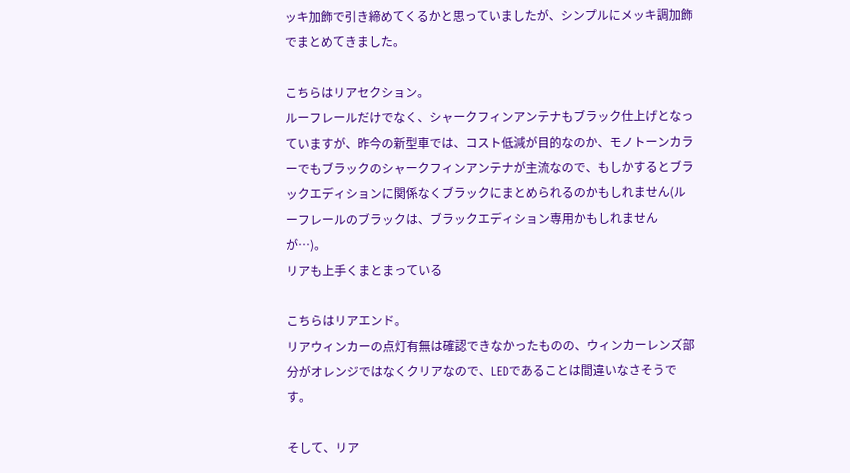ッキ加飾で引き締めてくるかと思っていましたが、シンプルにメッキ調加飾でまとめてきました。

こちらはリアセクション。
ルーフレールだけでなく、シャークフィンアンテナもブラック仕上げとなっていますが、昨今の新型車では、コスト低減が目的なのか、モノトーンカラーでもブラックのシャークフィンアンテナが主流なので、もしかするとブラックエディションに関係なくブラックにまとめられるのかもしれません(ルーフレールのブラックは、ブラックエディション専用かもしれませんが…)。
リアも上手くまとまっている

こちらはリアエンド。
リアウィンカーの点灯有無は確認できなかったものの、ウィンカーレンズ部分がオレンジではなくクリアなので、LEDであることは間違いなさそうです。

そして、リア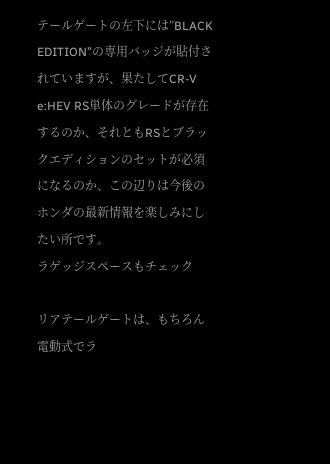テールゲートの左下には”BLACK EDITION”の専用バッジが貼付されていますが、果たしてCR-V e:HEV RS単体のグレードが存在するのか、それともRSとブラックエディションのセットが必須になるのか、この辺りは今後のホンダの最新情報を楽しみにしたい所です。
ラゲッジスペースもチェック

リアテールゲートは、もちろん電動式でラ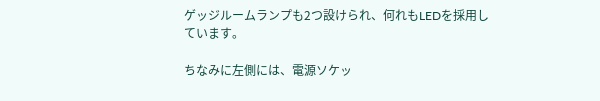ゲッジルームランプも2つ設けられ、何れもLEDを採用しています。

ちなみに左側には、電源ソケッ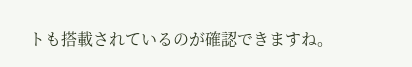トも搭載されているのが確認できますね。